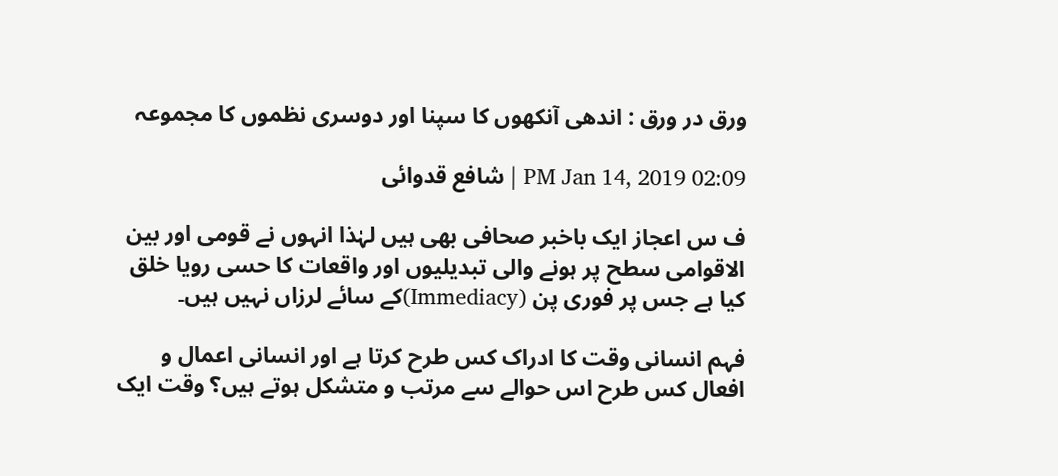ورق در ورق : اندھی آنکھوں کا سپنا اور دوسری نظموں کا مجموعہ

02:09 PM Jan 14, 2019 | شافع قدوائی

ف س اعجاز ایک باخبر صحافی بھی ہیں لہٰذا انہوں نے قومی اور بین الاقوامی سطح پر ہونے والی تبدیلیوں اور واقعات کا حسی رویا خلق کیا ہے جس پر فوری پن (Immediacy)کے سائے لرزاں نہیں ہیں۔

فہم انسانی وقت کا ادراک کس طرح کرتا ہے اور انسانی اعمال و افعال کس طرح اس حوالے سے مرتب و متشکل ہوتے ہیں؟ وقت ایک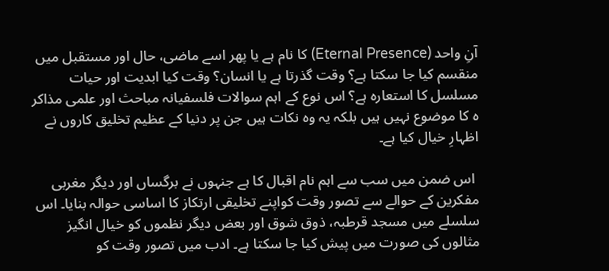آنِ واحد (Eternal Presence) کا نام ہے یا پھر اسے ماضی، حال اور مستقبل میں منقسم کیا جا سکتا ہے؟ وقت گذرتا ہے یا انسان؟ وقت کیا ابدیت اور حیات مسلسل کا استعارہ ہے؟ اس نوع کے اہم سوالات فلسفیانہ مباحث اور علمی مذاکر ہ کا موضوع نہیں ہیں بلکہ یہ وہ نکات ہیں جن پر دنیا کے عظیم تخلیق کاروں نے اظہارِ خیال کیا ہے۔

 اس ضمن میں سب سے اہم نام اقبال کا ہے جنہوں نے برگساں اور دیگر مغربی مفکرین کے حوالے سے تصور وقت کواپنے تخلیقی ارتکاز کا اساسی حوالہ بنایا۔ اس سلسلے میں مسجد قرطبہ، ذوق شوق اور بعض دیگر نظموں کو خیال انگیز مثالوں کی صورت میں پیش کیا جا سکتا ہے۔ ادب میں تصور وقت کو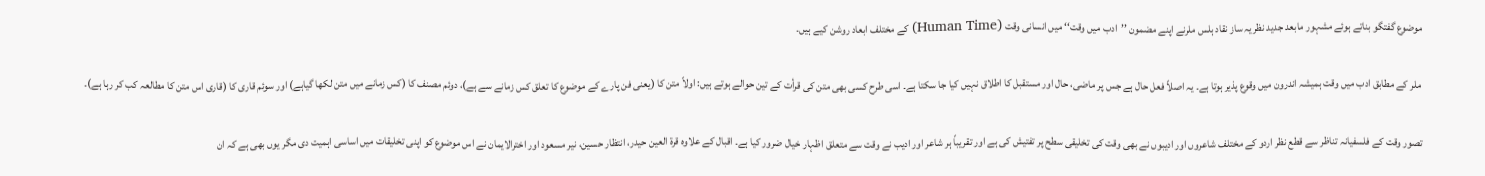موضوع گفتگو بناتے ہوئے مشہور مابعد جدید نظریہ ساز نقاد ہلس ملرنے اپنے مضمون ’’ادب میں وقت‘‘ میں انسانی وقت (Human Time) کے مختلف ابعاد روشن کیے ہیں۔

 ملر کے مطابق ادب میں وقت ہمیشہ اندرون میں وقوع پذیر ہوتا ہے۔ یہ اصلاً فعل حال ہے جس پر ماضی، حال اور مستقبل کا اطلاق نہیں کیا جا سکتا ہے۔ اسی طرح کسی بھی متن کی قرأت کے تین حوالے ہوتے ہیں: اولاً متن کا (یعنی فن پارے کے موضوع کا تعلق کس زمانے سے ہے)، دوئم مصنف کا (کس زمانے میں متن لکھا گیاہے) اور سوئم قاری کا (قاری اس متن کا مطالعہ کب کر رہا ہے)۔

تصور وقت کے فلسفیانہ تناظر سے قطع نظر اردو کے مختلف شاعروں اور ادیبوں نے بھی وقت کی تخلیقی سطح پر تفتیش کی ہے اور تقریباً ہر شاعر اور ادیب نے وقت سے متعلق اظہار خیال ضرور کیا ہے۔ اقبال کے علاوہ قرۃ العین حیدر، انتظار حسین، نیر مسعود اور اخترالایمان نے اس موضوع کو اپنی تخلیقات میں اساسی اہمیت دی مگر یوں بھی ہے کہ ان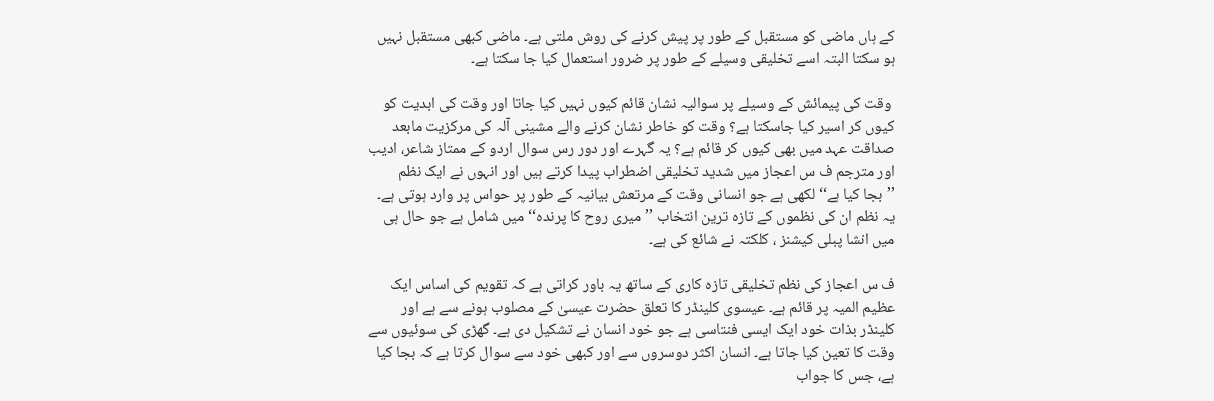کے ہاں ماضی کو مستقبل کے طور پر پیش کرنے کی روش ملتی ہے۔ ماضی کبھی مستقبل نہیں ہو سکتا البتہ اسے تخلیقی وسیلے کے طور پر ضرور استعمال کیا جا سکتا ہے۔

 وقت کی پیمائش کے وسیلے پر سوالیہ نشان قائم کیوں نہیں کیا جاتا اور وقت کی ابدیت کو کیوں کر اسیر کیا جاسکتا ہے؟ وقت کو خاطر نشان کرنے والے مشینی آلہ کی مرکزیت مابعد صداقت عہد میں بھی کیوں کر قائم ہے؟ یہ گہرے اور دور رس سوال اردو کے ممتاز شاعر، ادیب اور مترجم ف س اعجاز میں شدید تخلیقی اضطراب پیدا کرتے ہیں اور انہوں نے ایک نظم ’’بجا کیا ہے‘‘ لکھی ہے جو انسانی وقت کے مرتعش بیانیہ کے طور پر حواس پر وارد ہوتی ہے۔ یہ نظم ان کی نظموں کے تازہ ترین انتخاب ’’میری روح کا پرندہ‘‘ میں شامل ہے جو حال ہی میں انشا پبلی کیشنز ، کلکتہ نے شائع کی ہے۔

ف س اعجاز کی نظم تخلیقی تازہ کاری کے ساتھ یہ باور کراتی ہے کہ تقویم کی اساس ایک عظیم المیہ پر قائم ہے۔ عیسوی کلینڈر کا تعلق حضرت عیسیٰ کے مصلوب ہونے سے ہے اور کلینڈر بذات خود ایک ایسی فنتاسی ہے جو خود انسان نے تشکیل دی ہے۔ گھڑی کی سوئیوں سے وقت کا تعین کیا جاتا ہے۔ انسان اکثر دوسروں سے اور کبھی خود سے سوال کرتا ہے کہ بجا کیا ہے، جس کا جواب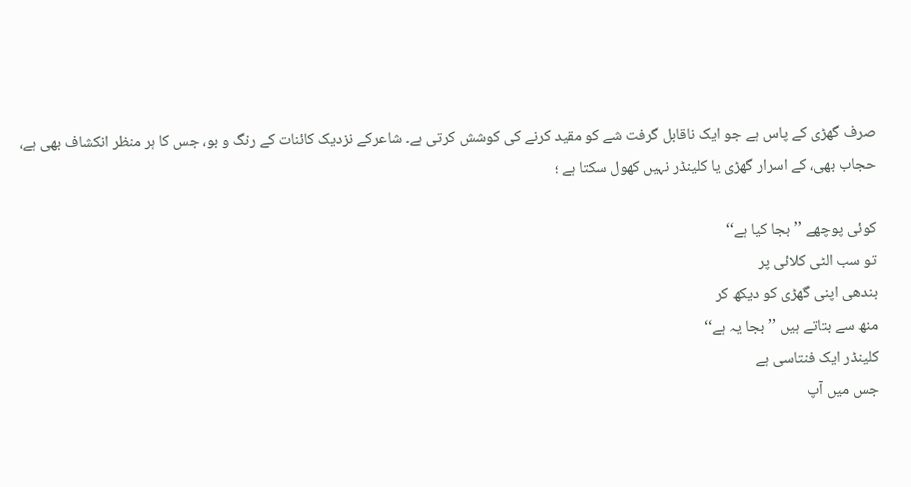صرف گھڑی کے پاس ہے جو ایک ناقابل گرفت شے کو مقید کرنے کی کوشش کرتی ہے۔ شاعرکے نزدیک کائنات کے رنگ و بو، جس کا ہر منظر انکشاف بھی ہے، حجاب بھی، کے اسرار گھڑی یا کلینڈر نہیں کھول سکتا ہے ؛

کوئی پوچھے ’’بجا کیا ہے‘‘
تو سب الٹی کلائی پر
بندھی اپنی گھڑی کو دیکھ کر
منھ سے بتاتے ہیں ’’بجا یہ ہے‘‘
کلینڈر ایک فنتاسی ہے
جس میں آپ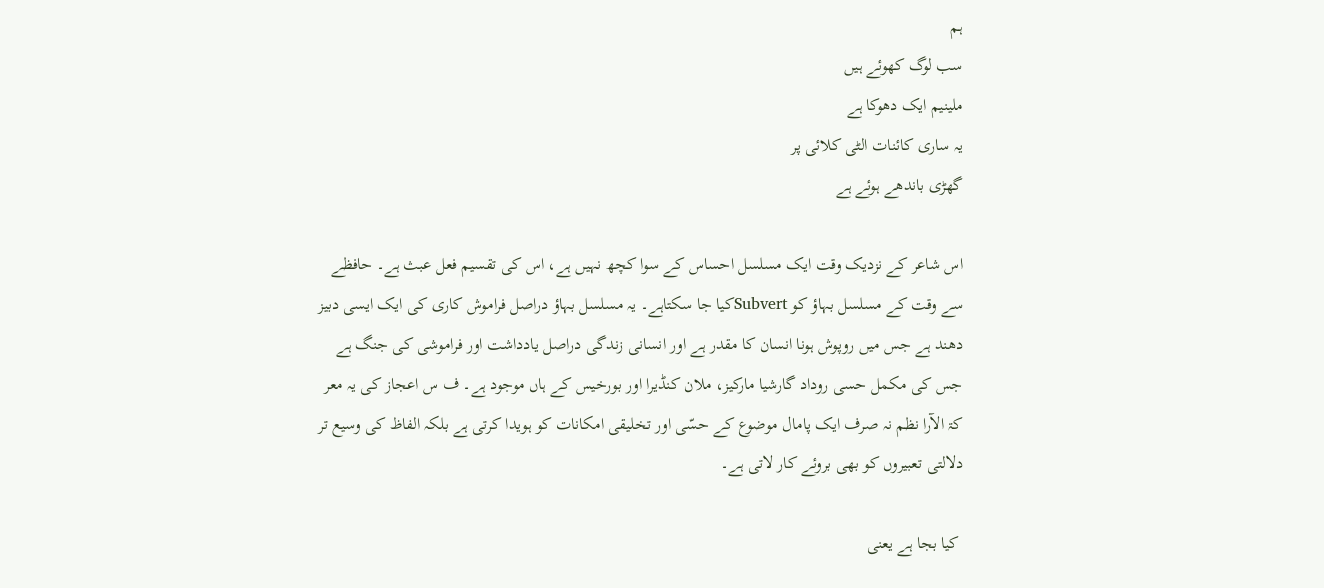ہم
سب لوگ کھوئے ہیں
ملینیم ایک دھوکا ہے
یہ ساری کائنات الٹی کلائی پر
گھڑی باندھے ہوئے ہے

اس شاعر کے نزدیک وقت ایک مسلسل احساس کے سوا کچھ نہیں ہے، اس کی تقسیم فعل عبث ہے۔ حافظے سے وقت کے مسلسل بہاؤ کو Subvertکیا جا سکتاہے۔ یہ مسلسل بہاؤ دراصل فراموش کاری کی ایک ایسی دبیز دھند ہے جس میں روپوش ہونا انسان کا مقدر ہے اور انسانی زندگی دراصل یادداشت اور فراموشی کی جنگ ہے جس کی مکمل حسی روداد گارشیا مارکیز، ملان کنڈیرا اور بورخیس کے ہاں موجود ہے۔ ف س اعجاز کی یہ معر کۃ الآرا نظم نہ صرف ایک پامال موضوع کے حسّی اور تخلیقی امکانات کو ہویدا کرتی ہے بلکہ الفاظ کی وسیع تر دلالتی تعبیروں کو بھی بروئے کار لاتی ہے۔

 کیا بجا ہے یعنی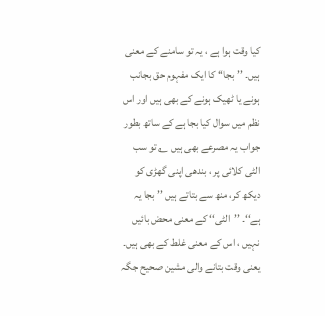کیا وقت ہوا ہے ، یہ تو سامنے کے معنی ہیں۔ ’’بجا‘‘ کا ایک مفہوم حق بجانب ہونے یا ٹھیک ہونے کے بھی ہیں اور اس نظم میں سوال کیا بجا ہے کے ساتھ بطور جواب یہ مصرعے بھی ہیں ؂ تو سب الٹی کلائی پر ، بندھی اپنی گھڑی کو دیکھ کر، منھ سے بتاتے ہیں ’’بجا یہ ہے‘‘۔ ’’الٹی‘‘ کے معنی محض بائیں نہیں ، اس کے معنی غلط کے بھی ہیں۔ یعنی وقت بتانے والی مشین صحیح جگہ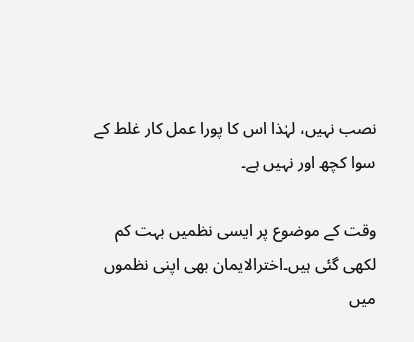نصب نہیں، لہٰذا اس کا پورا عمل کار غلط کے سوا کچھ اور نہیں ہے۔

وقت کے موضوع پر ایسی نظمیں بہت کم لکھی گئی ہیں۔اخترالایمان بھی اپنی نظموں میں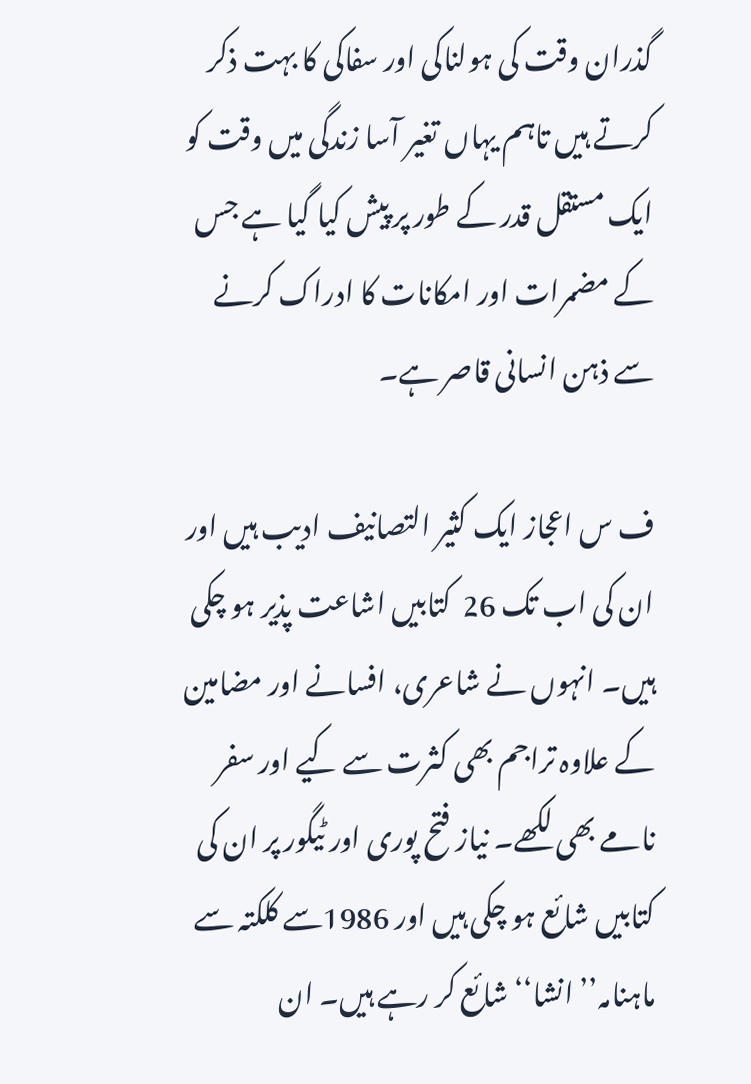گذران وقت کی ہولناکی اور سفاکی کا بہت ذکر کرتے ہیں تاہم یہاں تغیر آسا زندگی میں وقت کو ایک مستقل قدر کے طور پر پیش کیا گیا ہے جس کے مضمرات اور امکانات کا ادراک کرنے سے ذہن انسانی قاصر ہے۔

ف س اعجاز ایک کثیر التصانیف ادیب ہیں اور ان کی اب تک 26  کتابیں اشاعت پذیر ہو چکی ہیں۔ انہوں نے شاعری، افسانے اور مضامین کے علاوہ تراجم بھی کثرت سے کیے اور سفر نامے بھی لکھے۔ نیاز فتح پوری اور ٹیگور پر ان کی کتابیں شائع ہو چکی ہیں اور 1986سے کلکتہ سے ماہنامہ’’ انشا‘‘ شائع کر رہے ہیں۔ ان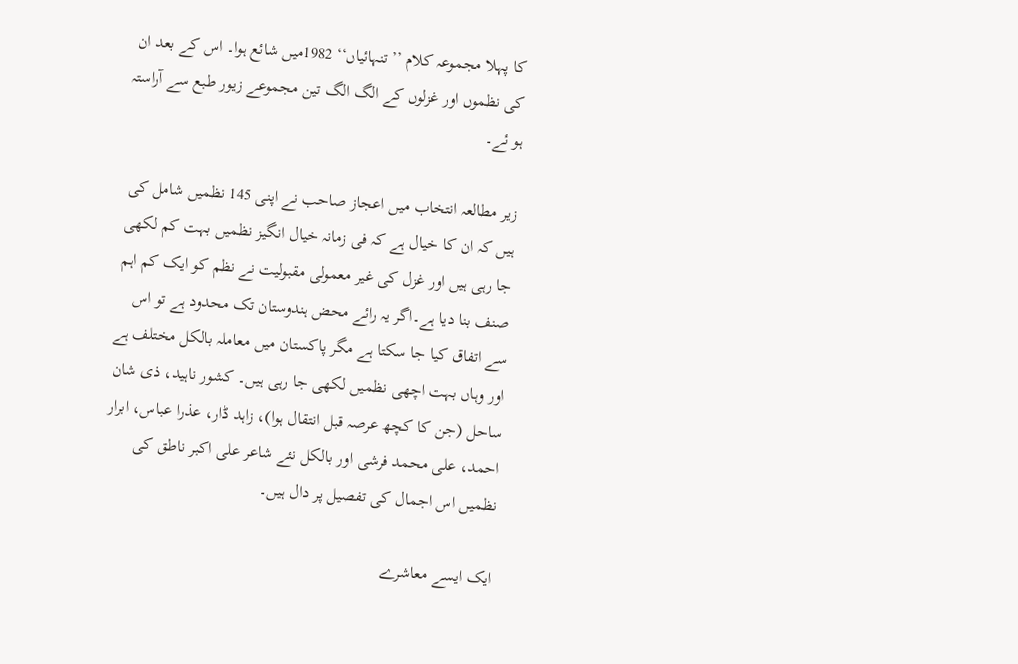کا پہلا مجموعہ کلام ’’تنہائیاں‘‘ 1982میں شائع ہوا۔ اس کے بعد ان کی نظموں اور غزلوں کے الگ الگ تین مجموعے زیور طبع سے آراستہ ہو ئے۔

زیر مطالعہ انتخاب میں اعجاز صاحب نے اپنی 145 نظمیں شامل کی ہیں کہ ان کا خیال ہے کہ فی زمانہ خیال انگیز نظمیں بہت کم لکھی جا رہی ہیں اور غزل کی غیر معمولی مقبولیت نے نظم کو ایک کم اہم صنف بنا دیا ہے۔اگر یہ رائے محض ہندوستان تک محدود ہے تو اس سے اتفاق کیا جا سکتا ہے مگر پاکستان میں معاملہ بالکل مختلف ہے اور وہاں بہت اچھی نظمیں لکھی جا رہی ہیں۔ کشور ناہید، ذی شان ساحل (جن کا کچھ عرصہ قبل انتقال ہوا)، زاہد ڈار، عذرا عباس، ابرار احمد، علی محمد فرشی اور بالکل نئے شاعر علی اکبر ناطق کی نظمیں اس اجمال کی تفصیل پر دال ہیں۔

ایک ایسے معاشرے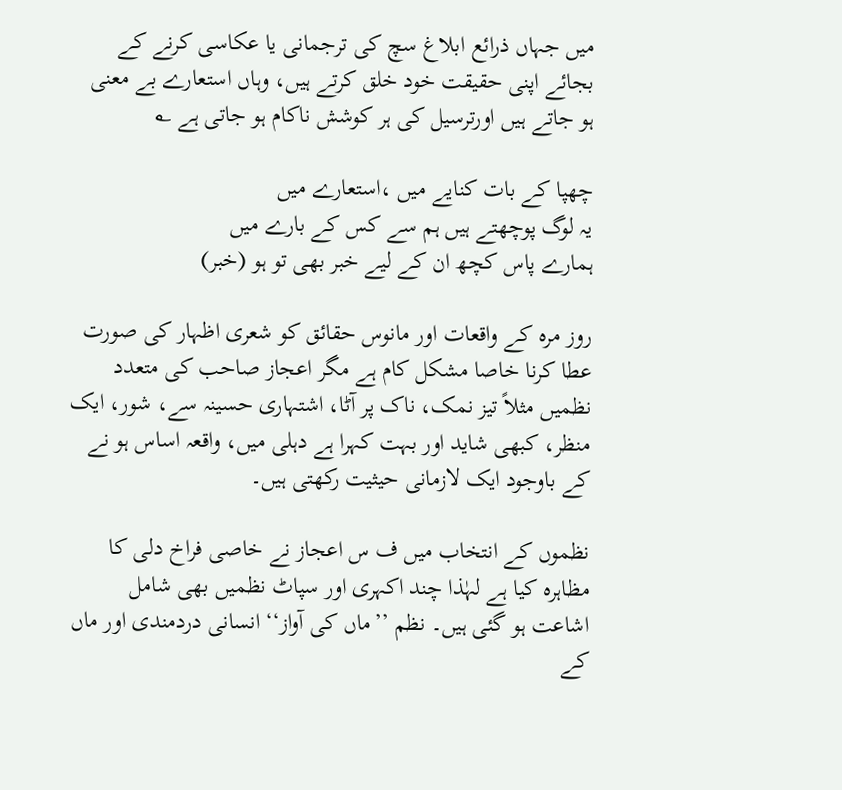میں جہاں ذرائع ابلاغ سچ کی ترجمانی یا عکاسی کرنے کے بجائے اپنی حقیقت خود خلق کرتے ہیں، وہاں استعارے بے معنی ہو جاتے ہیں اورترسیل کی ہر کوشش ناکام ہو جاتی ہے ؂

چھپا کے بات کنایے میں ،استعارے میں
یہ لوگ پوچھتے ہیں ہم سے کس کے بارے میں
ہمارے پاس کچھ ان کے لیے خبر بھی تو ہو (خبر)

روز مرہ کے واقعات اور مانوس حقائق کو شعری اظہار کی صورت عطا کرنا خاصا مشکل کام ہے مگر اعجاز صاحب کی متعدد نظمیں مثلاً تیز نمک، ناک پر آٹا، اشتہاری حسینہ سے، شور، ایک منظر، کبھی شاید اور بہت کہرا ہے دہلی میں، واقعہ اساس ہو نے کے باوجود ایک لازمانی حیثیت رکھتی ہیں۔

نظموں کے انتخاب میں ف س اعجاز نے خاصی فراخ دلی کا مظاہرہ کیا ہے لہٰذا چند اکہری اور سپاٹ نظمیں بھی شامل اشاعت ہو گئی ہیں۔ نظم ’’ماں کی آواز‘‘ انسانی دردمندی اور ماں کے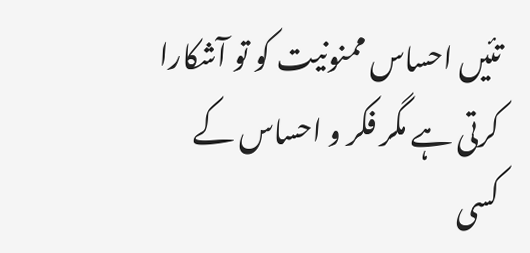تئیں احساس ممنونیت کو تو آشکارا کرتی ہے مگر فکر و احساس کے کسی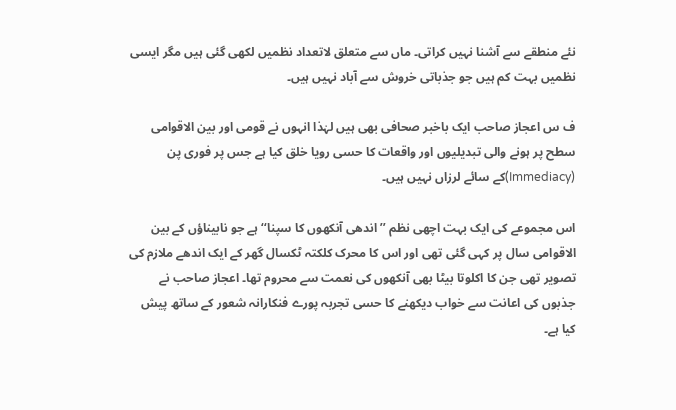نئے منطقے سے آشنا نہیں کراتی۔ ماں سے متعلق لاتعداد نظمیں لکھی گئی ہیں مگر ایسی نظمیں بہت کم ہیں جو جذباتی خروش سے آباد نہیں ہیں۔

ف س اعجاز صاحب ایک باخبر صحافی بھی ہیں لہٰذا انہوں نے قومی اور بین الاقوامی سطح پر ہونے والی تبدیلیوں اور واقعات کا حسی رویا خلق کیا ہے جس پر فوری پن (Immediacy)کے سائے لرزاں نہیں ہیں۔

اس مجموعے کی ایک بہت اچھی نظم ’’اندھی آنکھوں کا سپنا‘‘ ہے جو نابیناؤں کے بین الاقوامی سال پر کہی گئی تھی اور اس کا محرک کلکتہ ٹکسال گھر کے ایک اندھے ملازم کی تصویر تھی جن کا اکلوتا بیٹا بھی آنکھوں کی نعمت سے محروم تھا۔ اعجاز صاحب نے جذبوں کی اعانت سے خواب دیکھنے کا حسی تجربہ پورے فنکارانہ شعور کے ساتھ پیش کیا ہے۔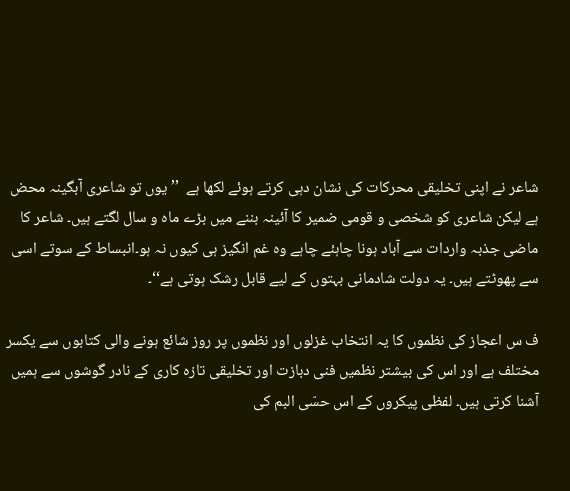شاعر نے اپنی تخلیقی محرکات کی نشان دہی کرتے ہوئے لکھا ہے  ’’یوں تو شاعری آبگینہ محض ہے لیکن شاعری کو شخصی و قومی ضمیر کا آئینہ بننے میں بڑے ماہ و سال لگتے ہیں۔ شاعر کا ماضی جذبہ واردات سے آباد ہونا چاہئے چاہے وہ غم انگیز ہی کیوں نہ ہو۔انبساط کے سوتے اسی سے پھوٹتے ہیں۔ یہ دولت شادمانی بہتوں کے لیے قابل رشک ہوتی ہے‘‘۔

ف س اعجاز کی نظموں کا یہ انتخاب غزلوں اور نظموں پر روز شائع ہونے والی کتابوں سے یکسر مختلف ہے اور اس کی بیشتر نظمیں فنی دبازت اور تخلیقی تازہ کاری کے نادر گوشوں سے ہمیں آشنا کرتی ہیں۔ لفظی پیکروں کے اس حسّی البم کی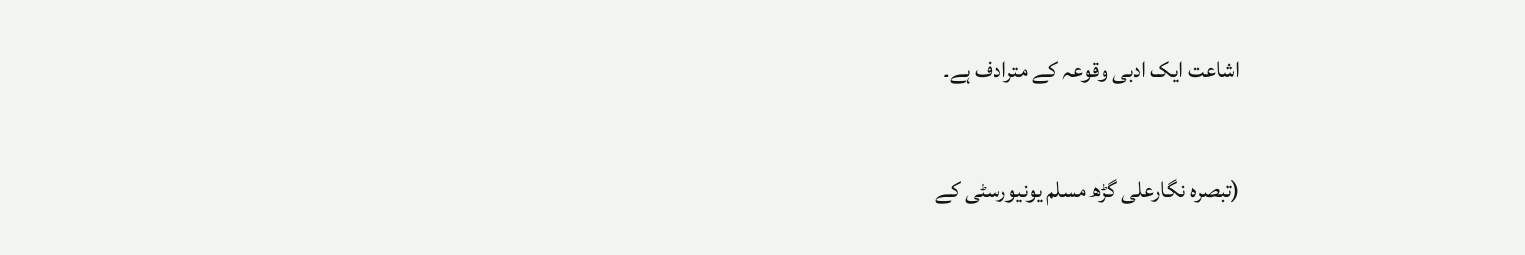اشاعت ایک ادبی وقوعہ کے مترادف ہے۔

(تبصرہ نگارعلی گڑھ مسلم یونیورسٹی کے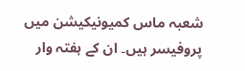شعبہ ماس کمیونیکیشن میں پروفیسر ہیں۔ ان کے ہفتہ وار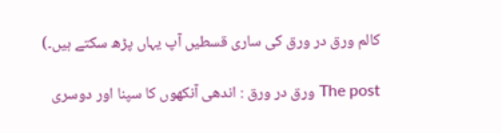کالم ورق در ورق کی ساری قسطیں آپ یہاں پڑھ سکتے ہیں۔)

The post ورق در ورق : اندھی آنکھوں کا سپنا اور دوسری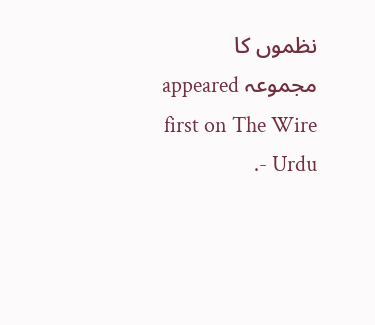نظموں کا مجموعہ appeared first on The Wire - Urdu.